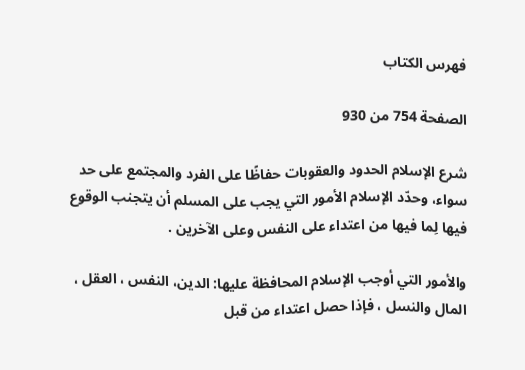فهرس الكتاب

الصفحة 754 من 930

شرع الإسلام الحدود والعقوبات حفاظًا على الفرد والمجتمع على حد سواء، وحدّد الإسلام الأمور التي يجب على المسلم أن يتجنب الوقوع فيها لِما فيها من اعتداء على النفس وعلى الآخرين .

والأمور التي أوجب الإسلام المحافظة عليها: الدين، النفس ، العقل ، المال والنسل ، فإذا حصل اعتداء من قبل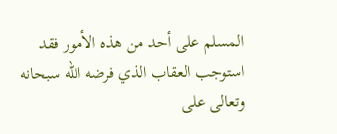المسلم على أحد من هذه الأمور فقد استوجب العقاب الذي فرضه الله سبحانه وتعالى على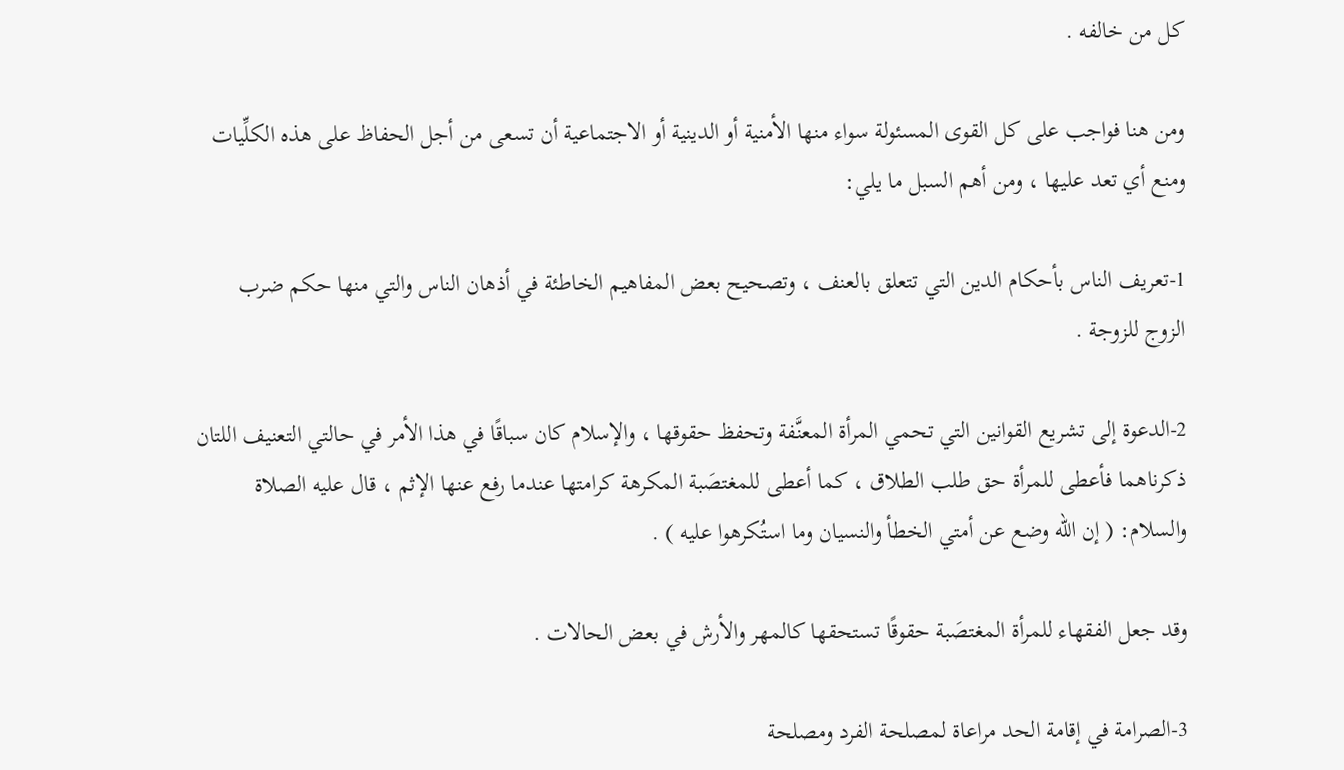كل من خالفه .

ومن هنا فواجب على كل القوى المسئولة سواء منها الأمنية أو الدينية أو الاجتماعية أن تسعى من أجل الحفاظ على هذه الكلِّيات ومنع أي تعد عليها ، ومن أهم السبل ما يلي:

1-تعريف الناس بأحكام الدين التي تتعلق بالعنف ، وتصحيح بعض المفاهيم الخاطئة في أذهان الناس والتي منها حكم ضرب الزوج للزوجة .

2-الدعوة إلى تشريع القوانين التي تحمي المرأة المعنَّفة وتحفظ حقوقها ، والإسلام كان سباقًا في هذا الأمر في حالتي التعنيف اللتان ذكرناهما فأعطى للمرأة حق طلب الطلاق ، كما أعطى للمغتصَبة المكرهة كرامتها عندما رفع عنها الإثم ، قال عليه الصلاة والسلام: ( إن الله وضع عن أمتي الخطأ والنسيان وما استُكرهوا عليه ) .

وقد جعل الفقهاء للمرأة المغتصَبة حقوقًا تستحقها كالمهر والأرش في بعض الحالات .

3-الصرامة في إقامة الحد مراعاة لمصلحة الفرد ومصلحة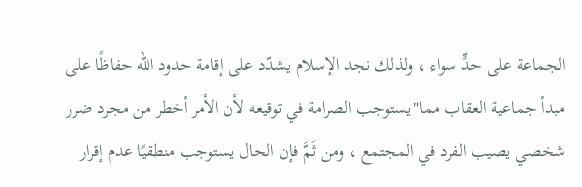الجماعة على حدٍّ سواء ، ولذلك نجد الإسلام يشدّد على إقامة حدود الله حفاظًا على مبدأ جماعية العقاب مما"يستوجب الصرامة في توقيعه لأن الأمر أخطر من مجرد ضرر شخصي يصيب الفرد في المجتمع ، ومن ثَمَّ فإن الحال يستوجب منطقيًا عدم إقرار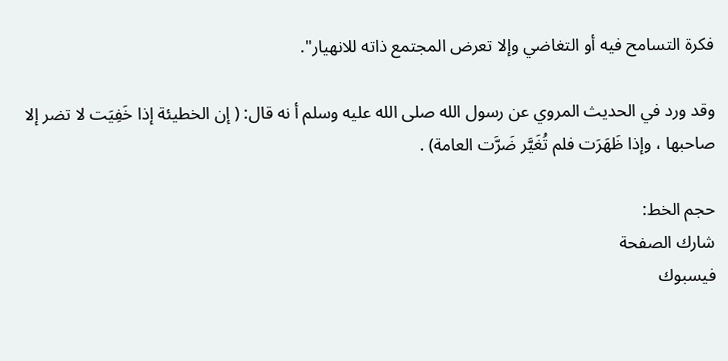فكرة التسامح فيه أو التغاضي وإلا تعرض المجتمع ذاته للانهيار".

وقد ورد في الحديث المروي عن رسول الله صلى الله عليه وسلم أ نه قال: ( إن الخطيئة إذا خَفِيَت لا تضر إلا صاحبها ، وإذا ظَهَرَت فلم تُغَيَّر ضَرَّت العامة) .

حجم الخط:
شارك الصفحة
فيسبوك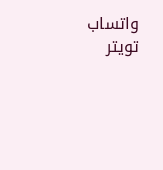واتساب تويتر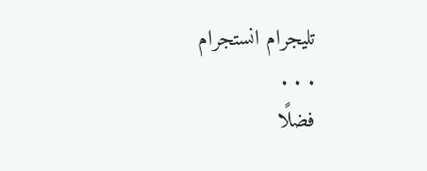تليجرام انستجرام
. . .
فضلًا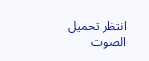انتظر تحميل الصوت